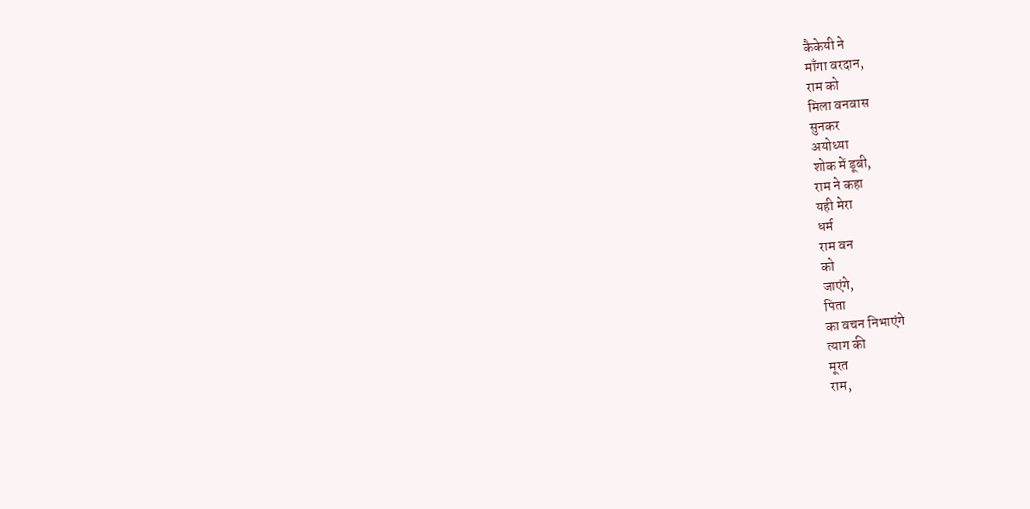कैकेयी ने
माँगा वरदान,
राम को
मिला वनवास
सुनकर
अयोध्या
शोक में डूबी,
राम ने कहा
यही मेरा
धर्म
राम वन
को
जाएंगे,
पिता
का वचन निभाएंगे
त्याग की
मूरत
राम,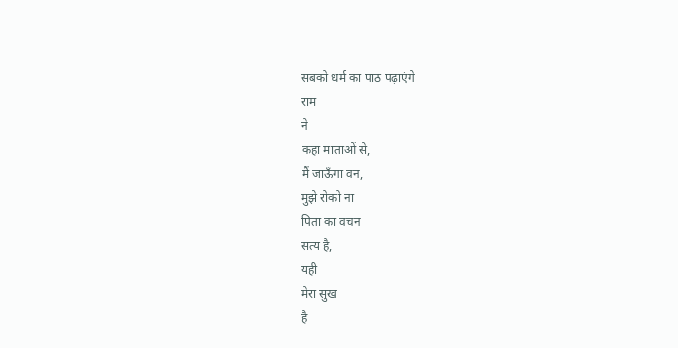सबको धर्म का पाठ पढ़ाएंगे
राम
ने
कहा माताओं से,
मैं जाऊँगा वन,
मुझे रोको ना
पिता का वचन
सत्य है,
यही
मेरा सुख
है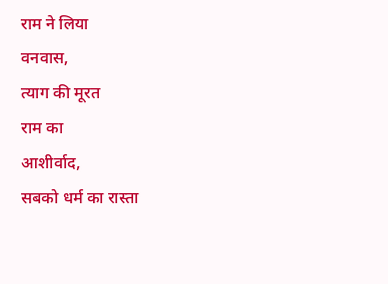राम ने लिया
वनवास,
त्याग की मूरत
राम का
आशीर्वाद,
सबको धर्म का रास्ता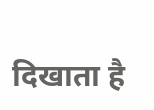दिखाता है